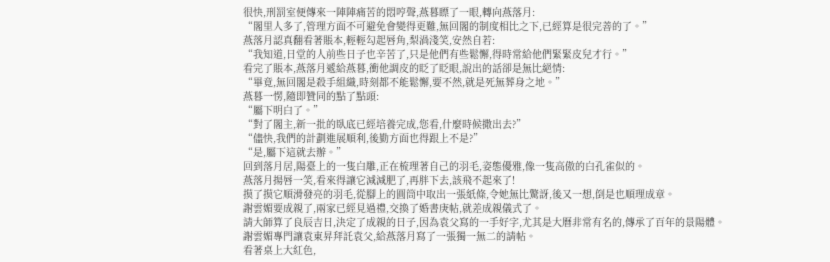很快,刑罰室便傳來一陣陣痛苦的悶哼聲,燕暮瞟了一眼,轉向燕落月:
“閣里人多了,管理方面不可避免會變得更難,無回閣的制度相比之下,已經算是很完善的了。”
燕落月認真翻看著賬本,輕輕勾起唇角,梨渦淺笑,安然自若:
“我知道,日堂的人前些日子也辛苦了,只是他們有些鬆懈,得時常給他們緊緊皮兒才行。”
看完了賬本,燕落月遞給燕暮,衝他調皮的眨了眨眼,說出的話卻是無比絕情:
“畢竟,無回閣是殺手組織,時刻都不能鬆懈,要不然,就是死無葬身之地。”
燕暮一愣,隨即贊同的點了點頭:
“屬下明白了。”
“對了閣主,新一批的臥底已經培養完成,您看,什麼時候撒出去?”
“儘快,我們的計劃進展順利,後勤方面也得跟上不是?”
“是,屬下這就去辦。”
回到落月居,陽臺上的一隻白雕,正在梳理著自己的羽毛,姿態優雅,像一隻高傲的白孔雀似的。
燕落月揚唇一笑,看來得讓它減減肥了,再胖下去,該飛不起來了!
摸了摸它順滑發亮的羽毛,從腳上的圓筒中取出一張紙條,令她無比驚訝,後又一想,倒是也順理成章。
謝雲媚要成親了,兩家已經見過禮,交換了婚書庚帖,就差成親儀式了。
請大師算了良辰吉日,決定了成親的日子,因為袁父寫的一手好字,尤其是大曆非常有名的,傳承了百年的景陽體。
謝雲媚專門讓袁東昇拜託袁父,給燕落月寫了一張獨一無二的請帖。
看著桌上大紅色,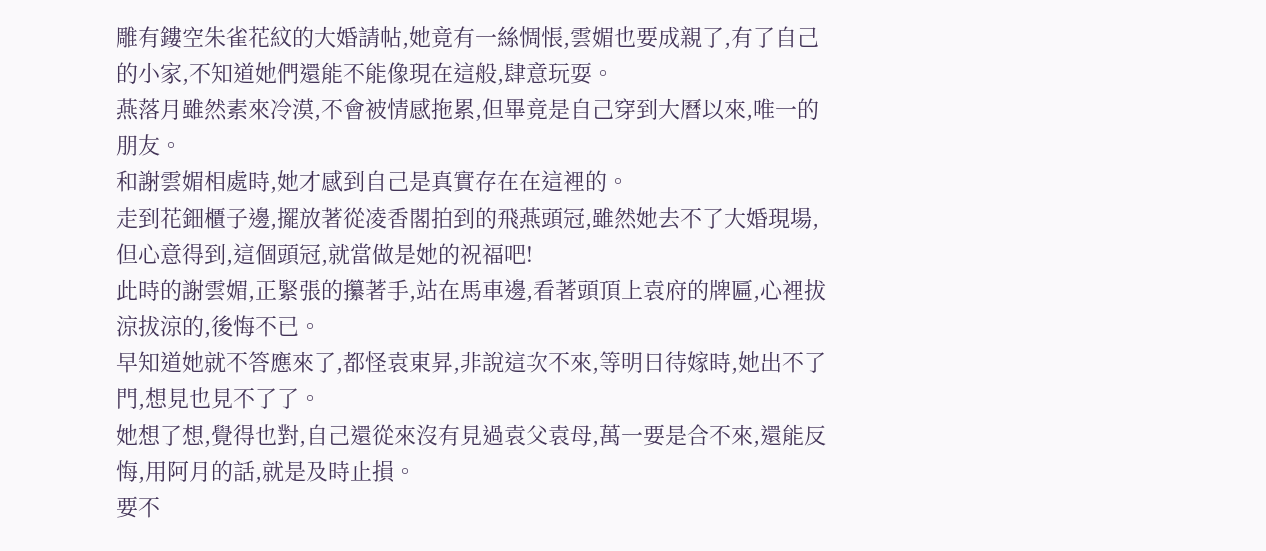雕有鏤空朱雀花紋的大婚請帖,她竟有一絲惆悵,雲媚也要成親了,有了自己的小家,不知道她們還能不能像現在這般,肆意玩耍。
燕落月雖然素來冷漠,不會被情感拖累,但畢竟是自己穿到大曆以來,唯一的朋友。
和謝雲媚相處時,她才感到自己是真實存在在這裡的。
走到花鈿櫃子邊,擺放著從凌香閣拍到的飛燕頭冠,雖然她去不了大婚現場,但心意得到,這個頭冠,就當做是她的祝福吧!
此時的謝雲媚,正緊張的攥著手,站在馬車邊,看著頭頂上袁府的牌匾,心裡拔涼拔涼的,後悔不已。
早知道她就不答應來了,都怪袁東昇,非說這次不來,等明日待嫁時,她出不了門,想見也見不了了。
她想了想,覺得也對,自己還從來沒有見過袁父袁母,萬一要是合不來,還能反悔,用阿月的話,就是及時止損。
要不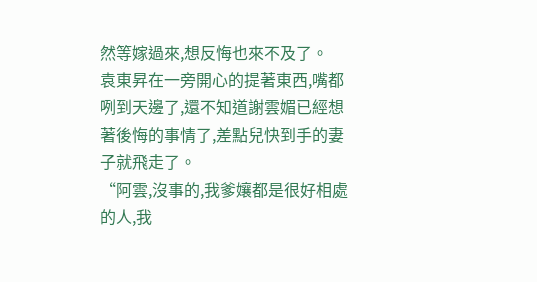然等嫁過來,想反悔也來不及了。
袁東昇在一旁開心的提著東西,嘴都咧到天邊了,還不知道謝雲媚已經想著後悔的事情了,差點兒快到手的妻子就飛走了。
“阿雲,沒事的,我爹孃都是很好相處的人,我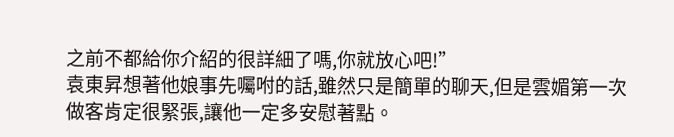之前不都給你介紹的很詳細了嗎,你就放心吧!”
袁東昇想著他娘事先囑咐的話,雖然只是簡單的聊天,但是雲媚第一次做客肯定很緊張,讓他一定多安慰著點。